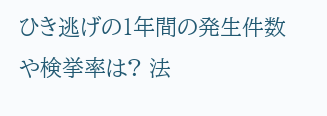ひき逃げの1年間の発生件数や検挙率は? 法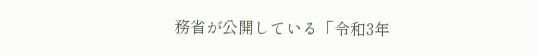務省が公開している「令和3年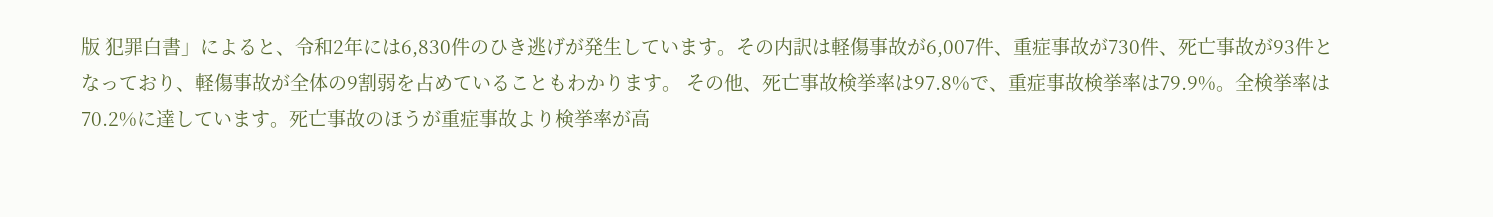版 犯罪白書」によると、令和2年には6,830件のひき逃げが発生しています。その内訳は軽傷事故が6,007件、重症事故が730件、死亡事故が93件となっており、軽傷事故が全体の9割弱を占めていることもわかります。 その他、死亡事故検挙率は97.8%で、重症事故検挙率は79.9%。全検挙率は70.2%に達しています。死亡事故のほうが重症事故より検挙率が高